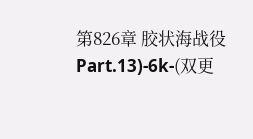第826章 胶状海战役 Part.13)-6k-(双更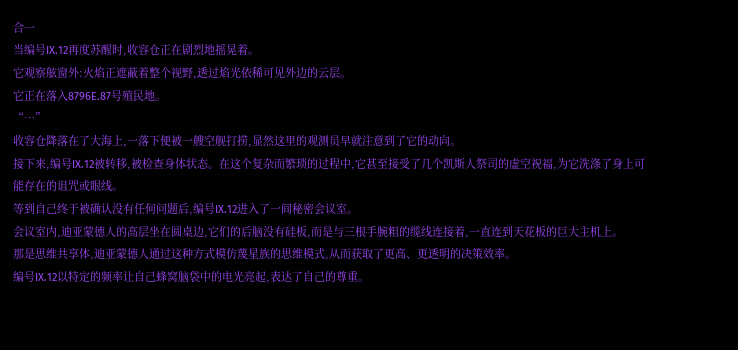合一
当编号IX.12再度苏醒时,收容仓正在剧烈地摇晃着。
它观察舷窗外:火焰正遮蔽着整个视野,透过焰光依稀可见外边的云层。
它正在落入8796E.87号殖民地。
“…”
收容仓降落在了大海上,一落下便被一艘空舰打捞,显然这里的观测员早就注意到了它的动向。
接下来,编号IX.12被转移,被检查身体状态。在这个复杂而繁琐的过程中,它甚至接受了几个凯斯人祭司的虚空祝福,为它洗涤了身上可能存在的诅咒或眼线。
等到自己终于被确认没有任何问题后,编号IX.12进入了一间秘密会议室。
会议室内,迪亚蒙德人的高层坐在圆桌边,它们的后脑没有硅板,而是与三根手腕粗的缆线连接着,一直连到天花板的巨大主机上。
那是思维共享体,迪亚蒙德人通过这种方式模仿蔑星族的思维模式,从而获取了更高、更透明的决策效率。
编号IX.12以特定的频率让自己蜂窝脑袋中的电光亮起,表达了自己的尊重。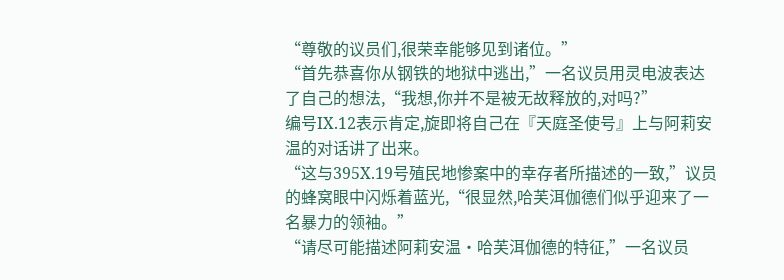“尊敬的议员们,很荣幸能够见到诸位。”
“首先恭喜你从钢铁的地狱中逃出,”一名议员用灵电波表达了自己的想法,“我想,你并不是被无故释放的,对吗?”
编号IX.12表示肯定,旋即将自己在『天庭圣使号』上与阿莉安温的对话讲了出来。
“这与395X.19号殖民地惨案中的幸存者所描述的一致,”议员的蜂窝眼中闪烁着蓝光,“很显然,哈芙洱伽德们似乎迎来了一名暴力的领袖。”
“请尽可能描述阿莉安温·哈芙洱伽德的特征,”一名议员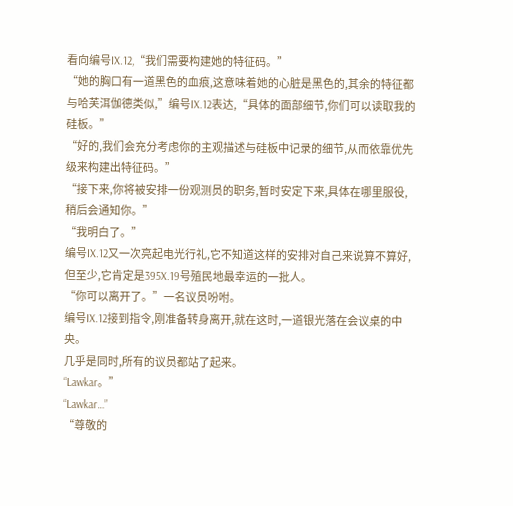看向编号IX.12,“我们需要构建她的特征码。”
“她的胸口有一道黑色的血痕,这意味着她的心脏是黑色的,其余的特征都与哈芙洱伽德类似,”编号IX.12表达,“具体的面部细节,你们可以读取我的硅板。”
“好的,我们会充分考虑你的主观描述与硅板中记录的细节,从而依靠优先级来构建出特征码。”
“接下来,你将被安排一份观测员的职务,暂时安定下来,具体在哪里服役,稍后会通知你。”
“我明白了。”
编号IX.12又一次亮起电光行礼,它不知道这样的安排对自己来说算不算好,但至少,它肯定是395X.19号殖民地最幸运的一批人。
“你可以离开了。”一名议员吩咐。
编号IX.12接到指令,刚准备转身离开,就在这时,一道银光落在会议桌的中央。
几乎是同时,所有的议员都站了起来。
“Lawkar。”
“Lawkar…”
“尊敬的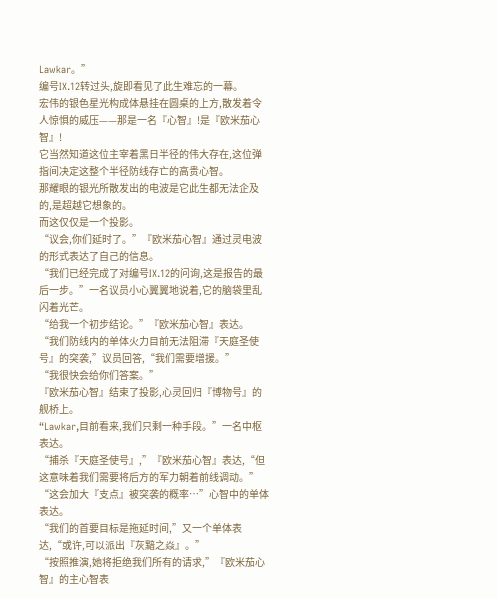Lawkar。”
编号IX.12转过头,旋即看见了此生难忘的一幕。
宏伟的银色星光构成体悬挂在圆桌的上方,散发着令人惊惧的威压——那是一名『心智』!是『欧米茄心智』!
它当然知道这位主宰着黑日半径的伟大存在,这位弹指间决定这整个半径防线存亡的高贵心智。
那耀眼的银光所散发出的电波是它此生都无法企及的,是超越它想象的。
而这仅仅是一个投影。
“议会,你们延时了。”『欧米茄心智』通过灵电波的形式表达了自己的信息。
“我们已经完成了对编号IX.12的问询,这是报告的最后一步。”一名议员小心翼翼地说着,它的脑袋里乱闪着光芒。
“给我一个初步结论。”『欧米茄心智』表达。
“我们防线内的单体火力目前无法阻滞『天庭圣使号』的突袭,”议员回答,“我们需要增援。”
“我很快会给你们答案。”
『欧米茄心智』结束了投影,心灵回归『博物号』的舰桥上。
“Lawkar,目前看来,我们只剩一种手段。”一名中枢表达。
“捕杀『天庭圣使号』,”『欧米茄心智』表达,“但这意味着我们需要将后方的军力朝着前线调动。”
“这会加大『支点』被突袭的概率…”心智中的单体表达。
“我们的首要目标是拖延时间,”又一个单体表达,“或许,可以派出『灰黯之焱』。”
“按照推演,她将拒绝我们所有的请求,”『欧米茄心智』的主心智表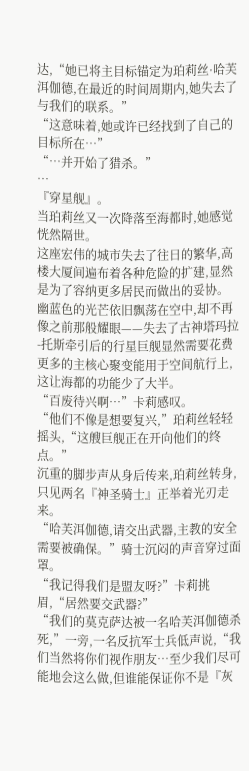达,“她已将主目标锚定为珀莉丝·哈芙洱伽德,在最近的时间周期内,她失去了与我们的联系。”
“这意味着,她或许已经找到了自己的目标所在…”
“…并开始了猎杀。”
…
『穿星舰』。
当珀莉丝又一次降落至海都时,她感觉恍然隔世。
这座宏伟的城市失去了往日的繁华,高楼大厦间遍布着各种危险的扩建,显然是为了容纳更多居民而做出的妥协。
幽蓝色的光芒依旧飘荡在空中,却不再像之前那般耀眼——失去了古神塔玛拉-托斯牵引后的行星巨舰显然需要花费更多的主核心聚变能用于空间航行上,这让海都的功能少了大半。
“百废待兴啊…”卡莉感叹。
“他们不像是想要复兴,”珀莉丝轻轻摇头,“这艘巨舰正在开向他们的终点。”
沉重的脚步声从身后传来,珀莉丝转身,只见两名『神圣骑士』正举着光刃走来。
“哈芙洱伽德,请交出武器,主教的安全需要被确保。”骑士沉闷的声音穿过面罩。
“我记得我们是盟友呀?”卡莉挑眉,“居然要交武器?”
“我们的莫克萨达被一名哈芙洱伽德杀死,”一旁,一名反抗军士兵低声说,“我们当然将你们视作朋友…至少我们尽可能地会这么做,但谁能保证你不是『灰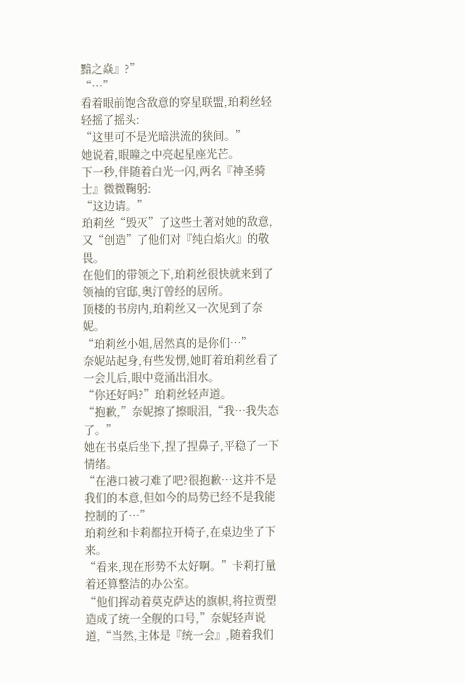黯之焱』?”
“…”
看着眼前饱含敌意的穿星联盟,珀莉丝轻轻摇了摇头:
“这里可不是光暗洪流的狭间。”
她说着,眼瞳之中亮起星座光芒。
下一秒,伴随着白光一闪,两名『神圣骑士』微微鞠躬:
“这边请。”
珀莉丝“毁灭”了这些土著对她的敌意,又“创造”了他们对『纯白焰火』的敬畏。
在他们的带领之下,珀莉丝很快就来到了领袖的官邸,奥汀曾经的居所。
顶楼的书房内,珀莉丝又一次见到了奈妮。
“珀莉丝小姐,居然真的是你们…”
奈妮站起身,有些发愣,她盯着珀莉丝看了一会儿后,眼中竟涌出泪水。
“你还好吗?”珀莉丝轻声道。
“抱歉,”奈妮擦了擦眼泪,“我…我失态了。”
她在书桌后坐下,捏了捏鼻子,平稳了一下情绪。
“在港口被刁难了吧?很抱歉…这并不是我们的本意,但如今的局势已经不是我能控制的了…”
珀莉丝和卡莉都拉开椅子,在桌边坐了下来。
“看来,现在形势不太好啊。”卡莉打量着还算整洁的办公室。
“他们挥动着莫克萨达的旗帜,将拉贾塑造成了统一全舰的口号,”奈妮轻声说道,“当然,主体是『统一会』,随着我们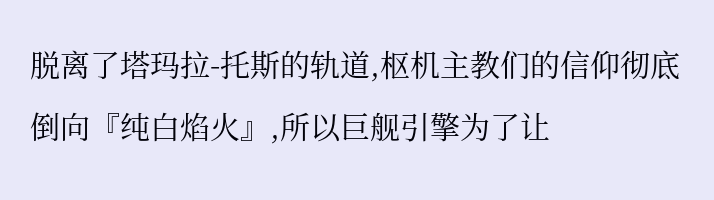脱离了塔玛拉-托斯的轨道,枢机主教们的信仰彻底倒向『纯白焰火』,所以巨舰引擎为了让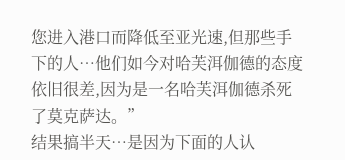您进入港口而降低至亚光速,但那些手下的人…他们如今对哈芙洱伽德的态度依旧很差,因为是一名哈芙洱伽德杀死了莫克萨达。”
结果搞半天…是因为下面的人认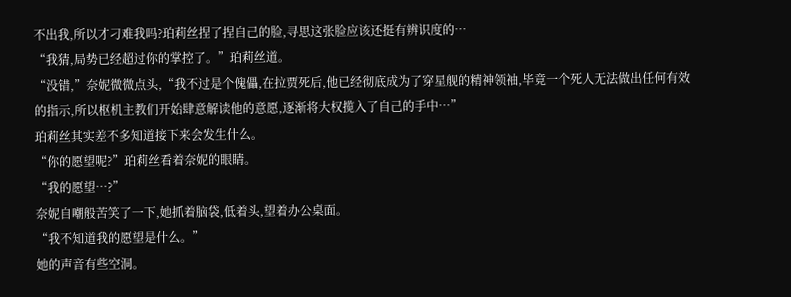不出我,所以才刁难我吗?珀莉丝捏了捏自己的脸,寻思这张脸应该还挺有辨识度的…
“我猜,局势已经超过你的掌控了。”珀莉丝道。
“没错,”奈妮微微点头,“我不过是个傀儡,在拉贾死后,他已经彻底成为了穿星舰的精神领袖,毕竟一个死人无法做出任何有效的指示,所以枢机主教们开始肆意解读他的意愿,逐渐将大权揽入了自己的手中…”
珀莉丝其实差不多知道接下来会发生什么。
“你的愿望呢?”珀莉丝看着奈妮的眼睛。
“我的愿望…?”
奈妮自嘲般苦笑了一下,她抓着脑袋,低着头,望着办公桌面。
“我不知道我的愿望是什么。”
她的声音有些空洞。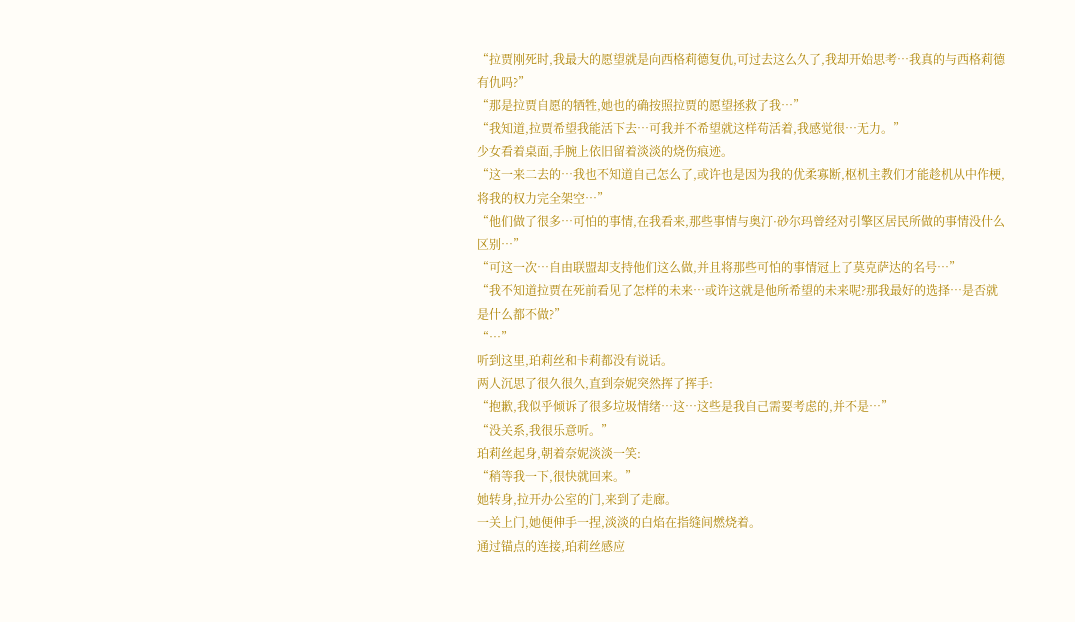“拉贾刚死时,我最大的愿望就是向西格莉德复仇,可过去这么久了,我却开始思考…我真的与西格莉德有仇吗?”
“那是拉贾自愿的牺牲,她也的确按照拉贾的愿望拯救了我…”
“我知道,拉贾希望我能活下去…可我并不希望就这样苟活着,我感觉很…无力。”
少女看着桌面,手腕上依旧留着淡淡的烧伤痕迹。
“这一来二去的…我也不知道自己怎么了,或许也是因为我的优柔寡断,枢机主教们才能趁机从中作梗,将我的权力完全架空…”
“他们做了很多…可怕的事情,在我看来,那些事情与奥汀·砂尔玛曾经对引擎区居民所做的事情没什么区别…”
“可这一次…自由联盟却支持他们这么做,并且将那些可怕的事情冠上了莫克萨达的名号…”
“我不知道拉贾在死前看见了怎样的未来…或许这就是他所希望的未来呢?那我最好的选择…是否就是什么都不做?”
“…”
听到这里,珀莉丝和卡莉都没有说话。
两人沉思了很久很久,直到奈妮突然挥了挥手:
“抱歉,我似乎倾诉了很多垃圾情绪…这…这些是我自己需要考虑的,并不是…”
“没关系,我很乐意听。”
珀莉丝起身,朝着奈妮淡淡一笑:
“稍等我一下,很快就回来。”
她转身,拉开办公室的门,来到了走廊。
一关上门,她便伸手一捏,淡淡的白焰在指缝间燃烧着。
通过锚点的连接,珀莉丝感应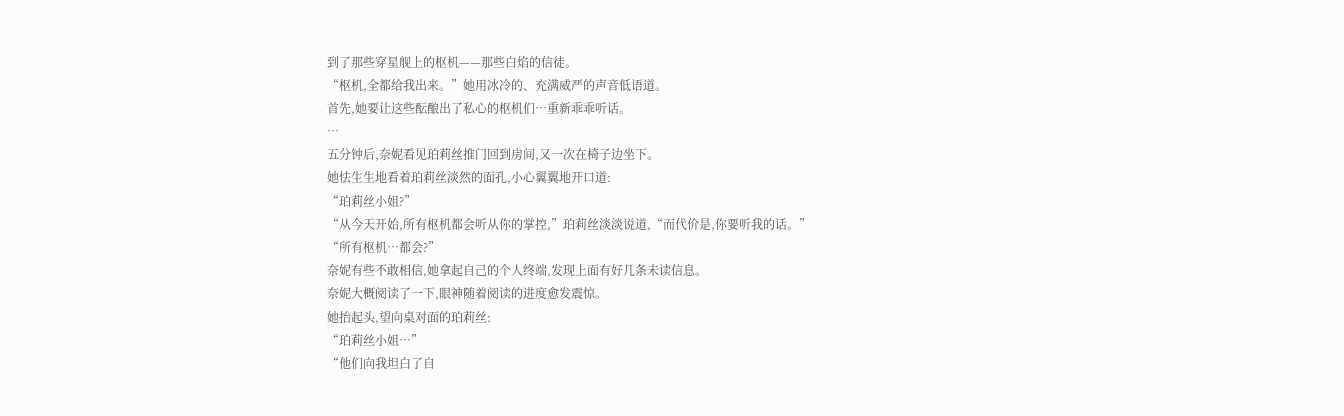到了那些穿星舰上的枢机——那些白焰的信徒。
“枢机,全都给我出来。”她用冰冷的、充满威严的声音低语道。
首先,她要让这些酝酿出了私心的枢机们…重新乖乖听话。
…
五分钟后,奈妮看见珀莉丝推门回到房间,又一次在椅子边坐下。
她怯生生地看着珀莉丝淡然的面孔,小心翼翼地开口道:
“珀莉丝小姐?”
“从今天开始,所有枢机都会听从你的掌控,”珀莉丝淡淡说道,“而代价是,你要听我的话。”
“所有枢机…都会?”
奈妮有些不敢相信,她拿起自己的个人终端,发现上面有好几条未读信息。
奈妮大概阅读了一下,眼神随着阅读的进度愈发震惊。
她抬起头,望向桌对面的珀莉丝:
“珀莉丝小姐…”
“他们向我坦白了自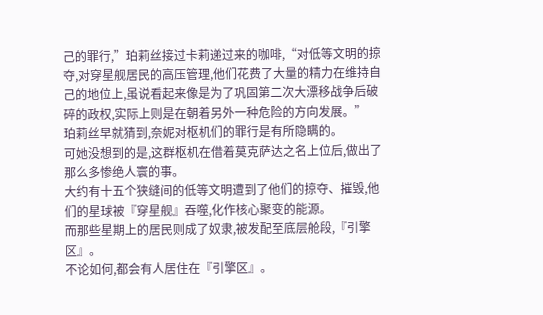己的罪行,”珀莉丝接过卡莉递过来的咖啡,“对低等文明的掠夺,对穿星舰居民的高压管理,他们花费了大量的精力在维持自己的地位上,虽说看起来像是为了巩固第二次大漂移战争后破碎的政权,实际上则是在朝着另外一种危险的方向发展。”
珀莉丝早就猜到,奈妮对枢机们的罪行是有所隐瞒的。
可她没想到的是,这群枢机在借着莫克萨达之名上位后,做出了那么多惨绝人寰的事。
大约有十五个狭缝间的低等文明遭到了他们的掠夺、摧毁,他们的星球被『穿星舰』吞噬,化作核心聚变的能源。
而那些星期上的居民则成了奴隶,被发配至底层舱段,『引擎区』。
不论如何,都会有人居住在『引擎区』。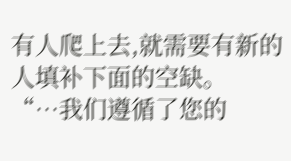有人爬上去,就需要有新的人填补下面的空缺。
“…我们遵循了您的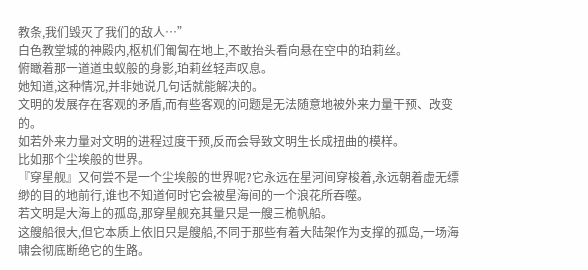教条,我们毁灭了我们的敌人…”
白色教堂城的神殿内,枢机们匍匐在地上,不敢抬头看向悬在空中的珀莉丝。
俯瞰着那一道道虫蚁般的身影,珀莉丝轻声叹息。
她知道,这种情况,并非她说几句话就能解决的。
文明的发展存在客观的矛盾,而有些客观的问题是无法随意地被外来力量干预、改变的。
如若外来力量对文明的进程过度干预,反而会导致文明生长成扭曲的模样。
比如那个尘埃般的世界。
『穿星舰』又何尝不是一个尘埃般的世界呢?它永远在星河间穿梭着,永远朝着虚无缥缈的目的地前行,谁也不知道何时它会被星海间的一个浪花所吞噬。
若文明是大海上的孤岛,那穿星舰充其量只是一艘三桅帆船。
这艘船很大,但它本质上依旧只是艘船,不同于那些有着大陆架作为支撑的孤岛,一场海啸会彻底断绝它的生路。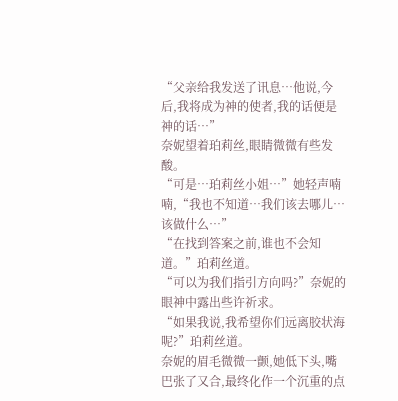“父亲给我发送了讯息…他说,今后,我将成为神的使者,我的话便是神的话…”
奈妮望着珀莉丝,眼睛微微有些发酸。
“可是…珀莉丝小姐…”她轻声喃喃,“我也不知道…我们该去哪儿…该做什么…”
“在找到答案之前,谁也不会知道。”珀莉丝道。
“可以为我们指引方向吗?”奈妮的眼神中露出些许祈求。
“如果我说,我希望你们远离胶状海呢?”珀莉丝道。
奈妮的眉毛微微一颤,她低下头,嘴巴张了又合,最终化作一个沉重的点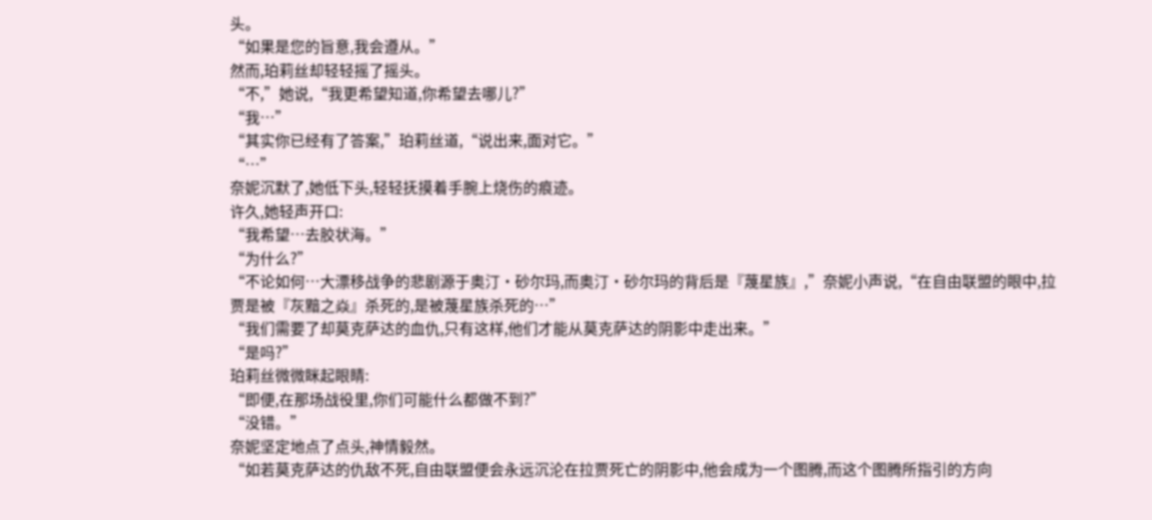头。
“如果是您的旨意,我会遵从。”
然而,珀莉丝却轻轻摇了摇头。
“不,”她说,“我更希望知道,你希望去哪儿?”
“我…”
“其实你已经有了答案,”珀莉丝道,“说出来,面对它。”
“…”
奈妮沉默了,她低下头,轻轻抚摸着手腕上烧伤的痕迹。
许久,她轻声开口:
“我希望…去胶状海。”
“为什么?”
“不论如何…大漂移战争的悲剧源于奥汀·砂尔玛,而奥汀·砂尔玛的背后是『蔑星族』,”奈妮小声说,“在自由联盟的眼中,拉贾是被『灰黯之焱』杀死的,是被蔑星族杀死的…”
“我们需要了却莫克萨达的血仇,只有这样,他们才能从莫克萨达的阴影中走出来。”
“是吗?”
珀莉丝微微眯起眼睛:
“即便,在那场战役里,你们可能什么都做不到?”
“没错。”
奈妮坚定地点了点头,神情毅然。
“如若莫克萨达的仇敌不死,自由联盟便会永远沉沦在拉贾死亡的阴影中,他会成为一个图腾,而这个图腾所指引的方向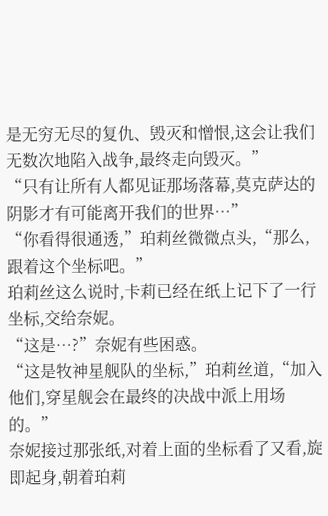是无穷无尽的复仇、毁灭和憎恨,这会让我们无数次地陷入战争,最终走向毁灭。”
“只有让所有人都见证那场落幕,莫克萨达的阴影才有可能离开我们的世界…”
“你看得很通透,”珀莉丝微微点头,“那么,跟着这个坐标吧。”
珀莉丝这么说时,卡莉已经在纸上记下了一行坐标,交给奈妮。
“这是…?”奈妮有些困惑。
“这是牧神星舰队的坐标,”珀莉丝道,“加入他们,穿星舰会在最终的决战中派上用场的。”
奈妮接过那张纸,对着上面的坐标看了又看,旋即起身,朝着珀莉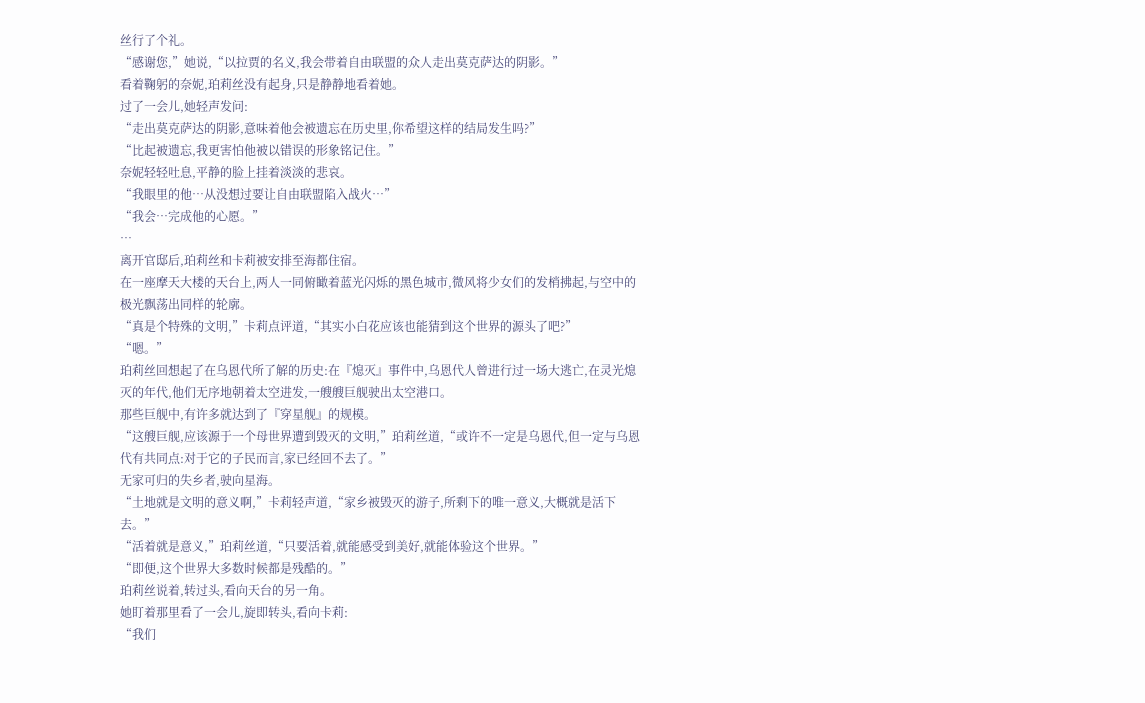丝行了个礼。
“感谢您,”她说,“以拉贾的名义,我会带着自由联盟的众人走出莫克萨达的阴影。”
看着鞠躬的奈妮,珀莉丝没有起身,只是静静地看着她。
过了一会儿,她轻声发问:
“走出莫克萨达的阴影,意味着他会被遗忘在历史里,你希望这样的结局发生吗?”
“比起被遗忘,我更害怕他被以错误的形象铭记住。”
奈妮轻轻吐息,平静的脸上挂着淡淡的悲哀。
“我眼里的他…从没想过要让自由联盟陷入战火…”
“我会…完成他的心愿。”
…
离开官邸后,珀莉丝和卡莉被安排至海都住宿。
在一座摩天大楼的天台上,两人一同俯瞰着蓝光闪烁的黑色城市,微风将少女们的发梢拂起,与空中的极光飘荡出同样的轮廓。
“真是个特殊的文明,”卡莉点评道,“其实小白花应该也能猜到这个世界的源头了吧?”
“嗯。”
珀莉丝回想起了在乌恩代所了解的历史:在『熄灭』事件中,乌恩代人曾进行过一场大逃亡,在灵光熄灭的年代,他们无序地朝着太空进发,一艘艘巨舰驶出太空港口。
那些巨舰中,有许多就达到了『穿星舰』的规模。
“这艘巨舰,应该源于一个母世界遭到毁灭的文明,”珀莉丝道,“或许不一定是乌恩代,但一定与乌恩代有共同点:对于它的子民而言,家已经回不去了。”
无家可归的失乡者,驶向星海。
“土地就是文明的意义啊,”卡莉轻声道,“家乡被毁灭的游子,所剩下的唯一意义,大概就是活下去。”
“活着就是意义,”珀莉丝道,“只要活着,就能感受到美好,就能体验这个世界。”
“即便,这个世界大多数时候都是残酷的。”
珀莉丝说着,转过头,看向天台的另一角。
她盯着那里看了一会儿,旋即转头,看向卡莉:
“我们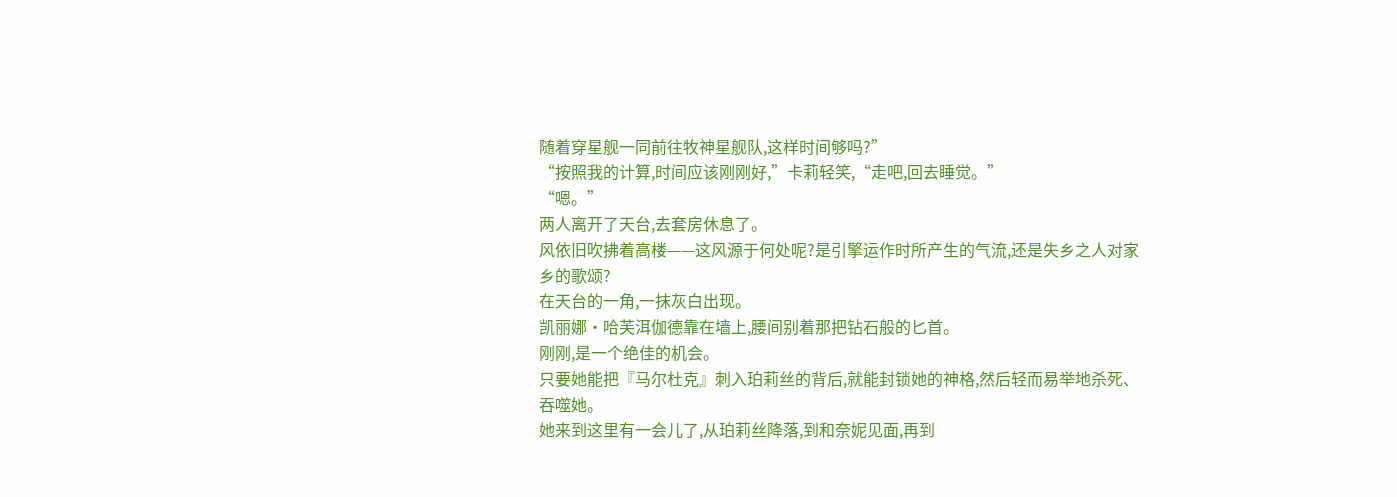随着穿星舰一同前往牧神星舰队,这样时间够吗?”
“按照我的计算,时间应该刚刚好,”卡莉轻笑,“走吧,回去睡觉。”
“嗯。”
两人离开了天台,去套房休息了。
风依旧吹拂着高楼——这风源于何处呢?是引擎运作时所产生的气流,还是失乡之人对家乡的歌颂?
在天台的一角,一抹灰白出现。
凯丽娜·哈芙洱伽德靠在墙上,腰间别着那把钻石般的匕首。
刚刚,是一个绝佳的机会。
只要她能把『马尔杜克』刺入珀莉丝的背后,就能封锁她的神格,然后轻而易举地杀死、吞噬她。
她来到这里有一会儿了,从珀莉丝降落,到和奈妮见面,再到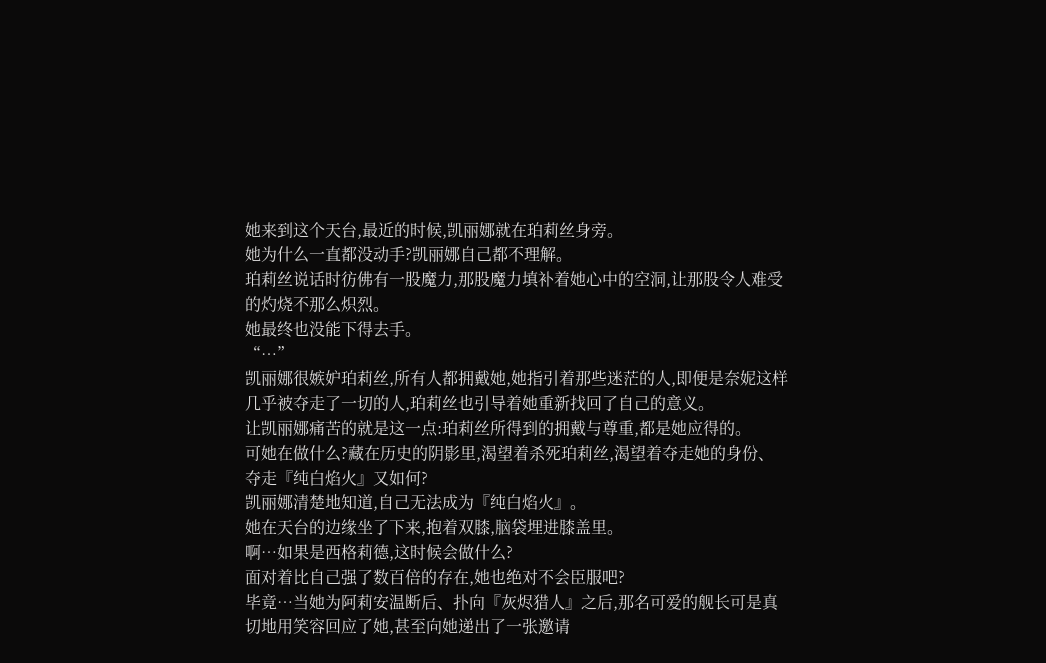她来到这个天台,最近的时候,凯丽娜就在珀莉丝身旁。
她为什么一直都没动手?凯丽娜自己都不理解。
珀莉丝说话时彷佛有一股魔力,那股魔力填补着她心中的空洞,让那股令人难受的灼烧不那么炽烈。
她最终也没能下得去手。
“…”
凯丽娜很嫉妒珀莉丝,所有人都拥戴她,她指引着那些迷茫的人,即便是奈妮这样几乎被夺走了一切的人,珀莉丝也引导着她重新找回了自己的意义。
让凯丽娜痛苦的就是这一点:珀莉丝所得到的拥戴与尊重,都是她应得的。
可她在做什么?藏在历史的阴影里,渴望着杀死珀莉丝,渴望着夺走她的身份、
夺走『纯白焰火』又如何?
凯丽娜清楚地知道,自己无法成为『纯白焰火』。
她在天台的边缘坐了下来,抱着双膝,脑袋埋进膝盖里。
啊…如果是西格莉德,这时候会做什么?
面对着比自己强了数百倍的存在,她也绝对不会臣服吧?
毕竟…当她为阿莉安温断后、扑向『灰烬猎人』之后,那名可爱的舰长可是真切地用笑容回应了她,甚至向她递出了一张邀请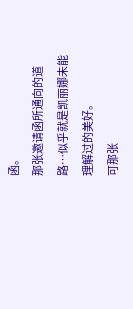函。
那张邀请函所通向的道路…似乎就是凯丽娜未能理解过的美好。
可那张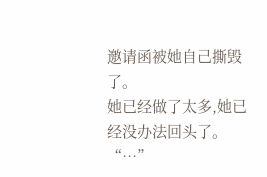邀请函被她自己撕毁了。
她已经做了太多,她已经没办法回头了。
“…”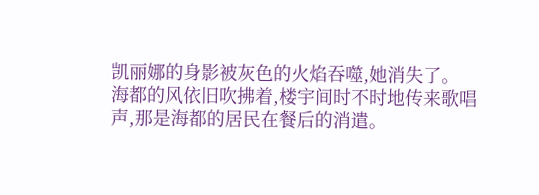凯丽娜的身影被灰色的火焰吞噬,她消失了。
海都的风依旧吹拂着,楼宇间时不时地传来歌唱声,那是海都的居民在餐后的消遣。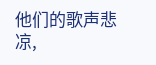他们的歌声悲凉,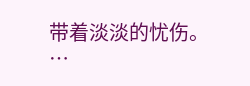带着淡淡的忧伤。
…